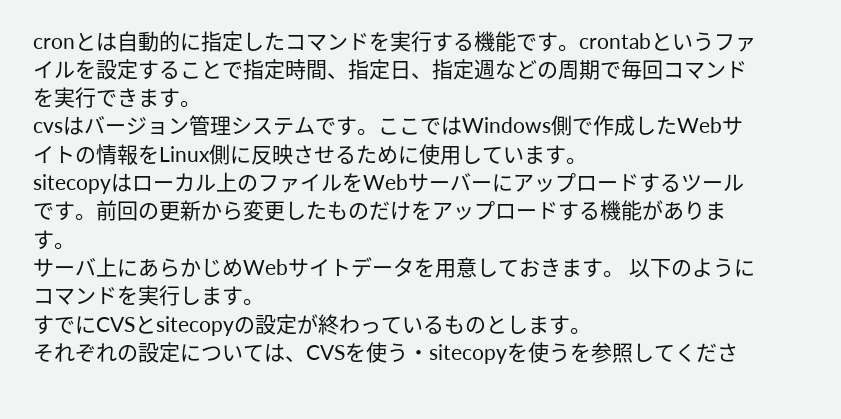cronとは自動的に指定したコマンドを実行する機能です。crontabというファイルを設定することで指定時間、指定日、指定週などの周期で毎回コマンドを実行できます。
cvsはバージョン管理システムです。ここではWindows側で作成したWebサイトの情報をLinux側に反映させるために使用しています。
sitecopyはローカル上のファイルをWebサーバーにアップロードするツールです。前回の更新から変更したものだけをアップロードする機能があります。
サーバ上にあらかじめWebサイトデータを用意しておきます。 以下のようにコマンドを実行します。
すでにCVSとsitecopyの設定が終わっているものとします。
それぞれの設定については、CVSを使う・sitecopyを使うを参照してくださ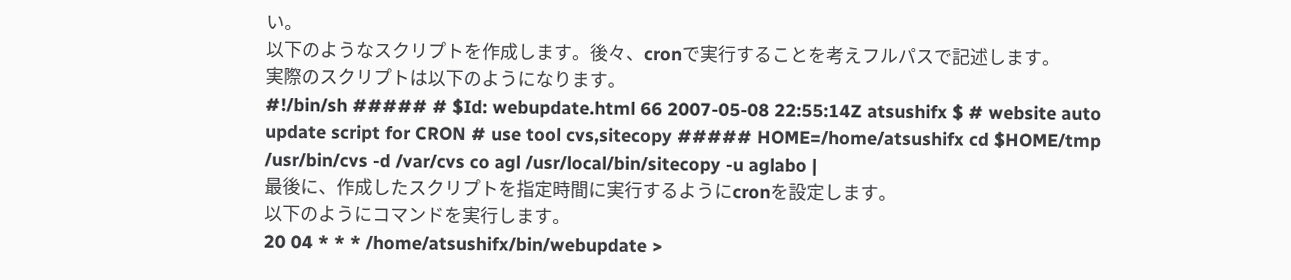い。
以下のようなスクリプトを作成します。後々、cronで実行することを考えフルパスで記述します。
実際のスクリプトは以下のようになります。
#!/bin/sh ##### # $Id: webupdate.html 66 2007-05-08 22:55:14Z atsushifx $ # website auto update script for CRON # use tool cvs,sitecopy ##### HOME=/home/atsushifx cd $HOME/tmp /usr/bin/cvs -d /var/cvs co agl /usr/local/bin/sitecopy -u aglabo |
最後に、作成したスクリプトを指定時間に実行するようにcronを設定します。
以下のようにコマンドを実行します。
20 04 * * * /home/atsushifx/bin/webupdate >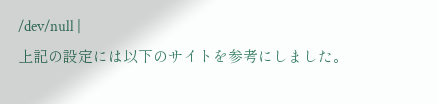/dev/null |
上記の設定には以下のサイトを参考にしました。